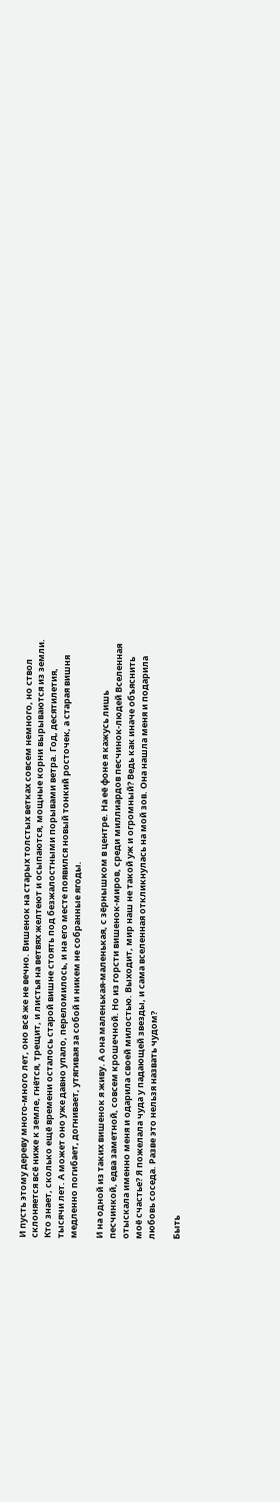И пусть этому дереву много-много лет, оно всё же не вечно. Вишенок на старых толстых ветках совсем немного, но ствол склоняется всё ниже к земле, гнётся, трещит, и листья на ветвях желтеют и осыпаются, мощные корни вырываются из земли. Кто знает, сколько ещё времени осталось старой вишне стоять под безжалостными порывами ветра. Год, десятилетия, тысячи лет. А может оно уже давно упало, переломилось, и на его месте появился новый тонкий росточек, а старая вишня медленно погибает, догнивает, утягивая за собой и никем не собранные ягоды.

И на одной из таких вишенок я живу. А она маленькая-маленькая, с зёрнышком в центре. На её фоне я кажусь лишь песчинкой, едва заметной, совсем крошечной. Но из горсти вишенок-миров, среди миллиардов песчинок-людей Вселенная отыскала именно меня и одарила своей милостью. Выходит, мир наш не такой уж и огромный? Ведь как иначе объяснить моё счастье? Я пожелала чуда у падающей звезды, и сама вселенная откликнулась на мой зов. Она нашла меня и подарила любовь соседа. Разве это нельзя назвать чудом?

Быть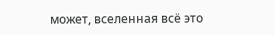может, вселенная всё это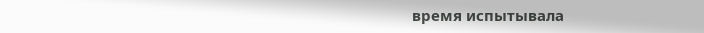время испытывала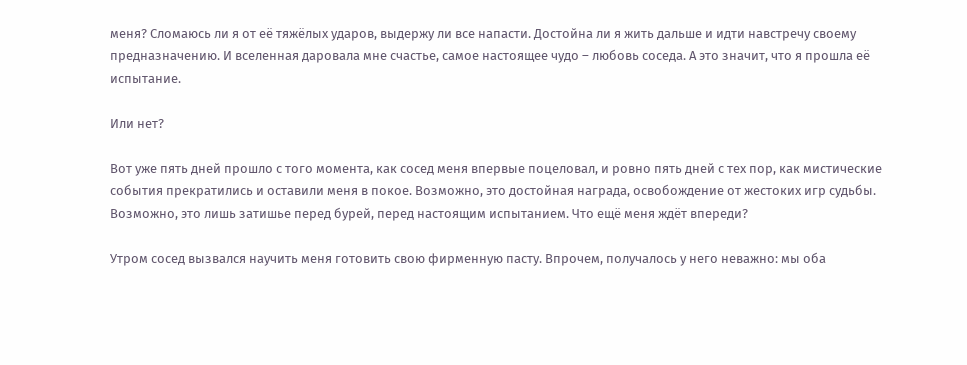меня? Сломаюсь ли я от её тяжёлых ударов, выдержу ли все напасти. Достойна ли я жить дальше и идти навстречу своему предназначению. И вселенная даровала мне счастье, самое настоящее чудо – любовь соседа. А это значит, что я прошла её испытание.

Или нет?

Вот уже пять дней прошло с того момента, как сосед меня впервые поцеловал, и ровно пять дней с тех пор, как мистические события прекратились и оставили меня в покое. Возможно, это достойная награда, освобождение от жестоких игр судьбы. Возможно, это лишь затишье перед бурей, перед настоящим испытанием. Что ещё меня ждёт впереди?

Утром сосед вызвался научить меня готовить свою фирменную пасту. Впрочем, получалось у него неважно: мы оба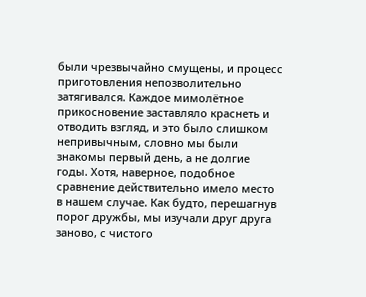были чрезвычайно смущены, и процесс приготовления непозволительно затягивался. Каждое мимолётное прикосновение заставляло краснеть и отводить взгляд, и это было слишком непривычным, словно мы были знакомы первый день, а не долгие годы. Хотя, наверное, подобное сравнение действительно имело место в нашем случае. Как будто, перешагнув порог дружбы, мы изучали друг друга заново, с чистого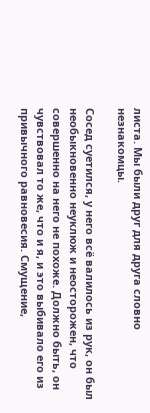листа. Мы были друг для друга словно незнакомцы.

Сосед суетился, у него всё валилось из рук, он был необыкновенно неуклюж и неосторожен, что совершенно на него не похоже. Должно быть, он чувствовал то же, что и я, и это выбивало его из привычного равновесия. Смущение,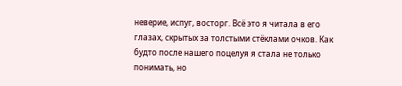неверие, испуг, восторг. Всё это я читала в его глазах, скрытых за толстыми стёклами очков. Как будто после нашего поцелуя я стала не только понимать, но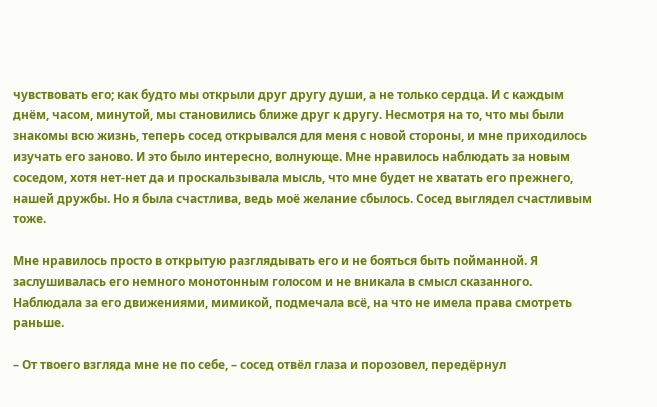чувствовать его; как будто мы открыли друг другу души, а не только сердца. И с каждым днём, часом, минутой, мы становились ближе друг к другу. Несмотря на то, что мы были знакомы всю жизнь, теперь сосед открывался для меня с новой стороны, и мне приходилось изучать его заново. И это было интересно, волнующе. Мне нравилось наблюдать за новым соседом, хотя нет-нет да и проскальзывала мысль, что мне будет не хватать его прежнего, нашей дружбы. Но я была счастлива, ведь моё желание сбылось. Сосед выглядел счастливым тоже.

Мне нравилось просто в открытую разглядывать его и не бояться быть пойманной. Я заслушивалась его немного монотонным голосом и не вникала в смысл сказанного. Наблюдала за его движениями, мимикой, подмечала всё, на что не имела права смотреть раньше.

– От твоего взгляда мне не по себе, – сосед отвёл глаза и порозовел, передёрнул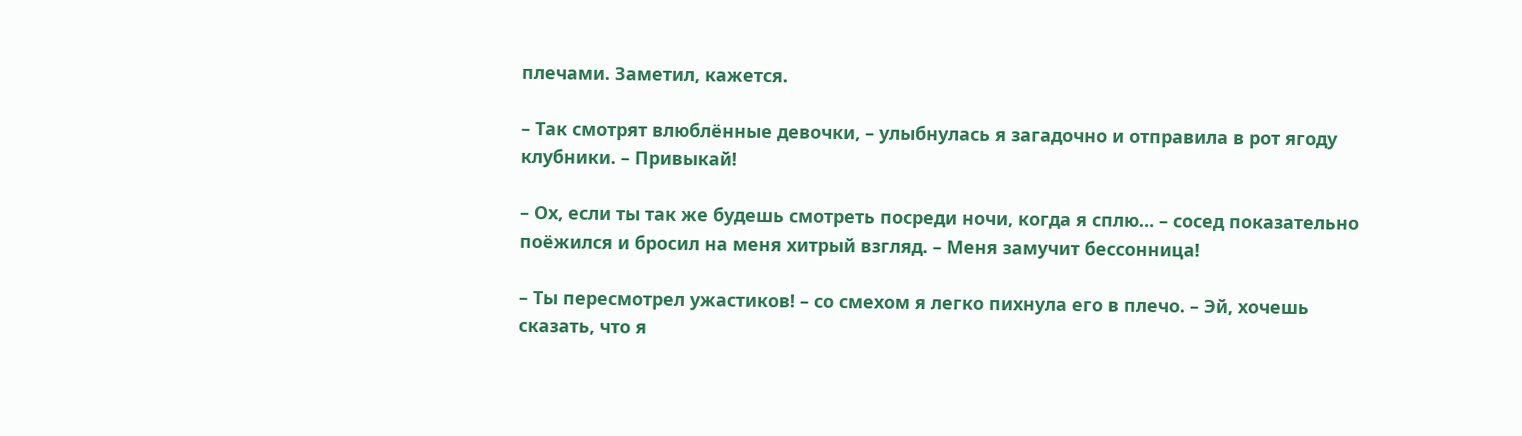плечами. Заметил, кажется.

– Так смотрят влюблённые девочки, – улыбнулась я загадочно и отправила в рот ягоду клубники. – Привыкай!

– Ох, если ты так же будешь смотреть посреди ночи, когда я сплю… – сосед показательно поёжился и бросил на меня хитрый взгляд. – Меня замучит бессонница!

– Ты пересмотрел ужастиков! – со смехом я легко пихнула его в плечо. – Эй, хочешь сказать, что я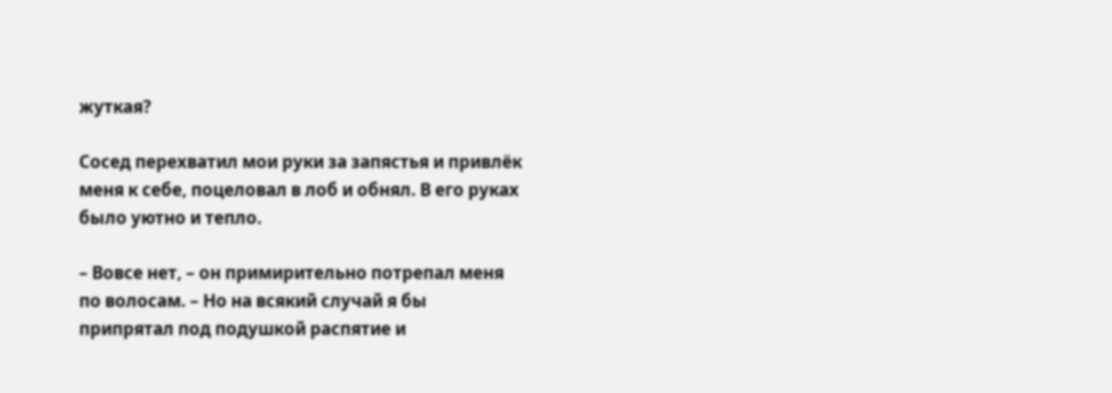жуткая?

Сосед перехватил мои руки за запястья и привлёк меня к себе, поцеловал в лоб и обнял. В его руках было уютно и тепло.

– Вовсе нет, – он примирительно потрепал меня по волосам. – Но на всякий случай я бы припрятал под подушкой распятие и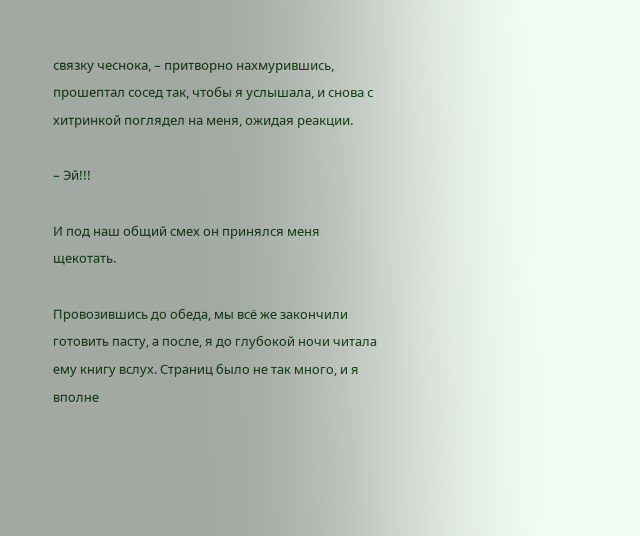связку чеснока, – притворно нахмурившись, прошептал сосед так, чтобы я услышала, и снова с хитринкой поглядел на меня, ожидая реакции.

– Эй!!!

И под наш общий смех он принялся меня щекотать.

Провозившись до обеда, мы всё же закончили готовить пасту, а после, я до глубокой ночи читала ему книгу вслух. Страниц было не так много, и я вполне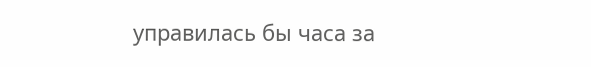управилась бы часа за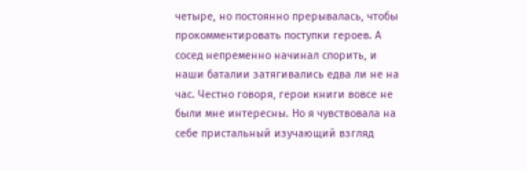четыре, но постоянно прерывалась, чтобы прокомментировать поступки героев. А сосед непременно начинал спорить, и наши баталии затягивались едва ли не на час. Честно говоря, герои книги вовсе не были мне интересны. Но я чувствовала на себе пристальный изучающий взгляд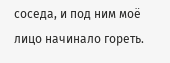соседа, и под ним моё лицо начинало гореть.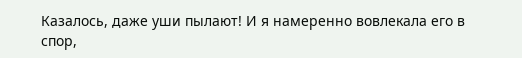Казалось, даже уши пылают! И я намеренно вовлекала его в спор,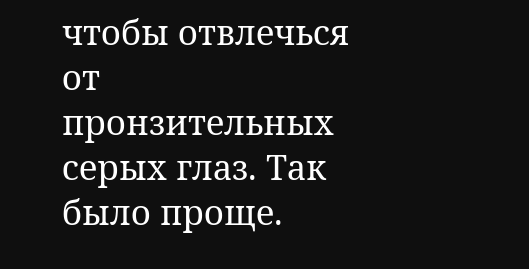чтобы отвлечься от пронзительных серых глаз. Так было проще.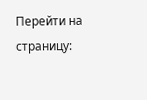Перейти на страницу: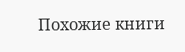Похожие книги